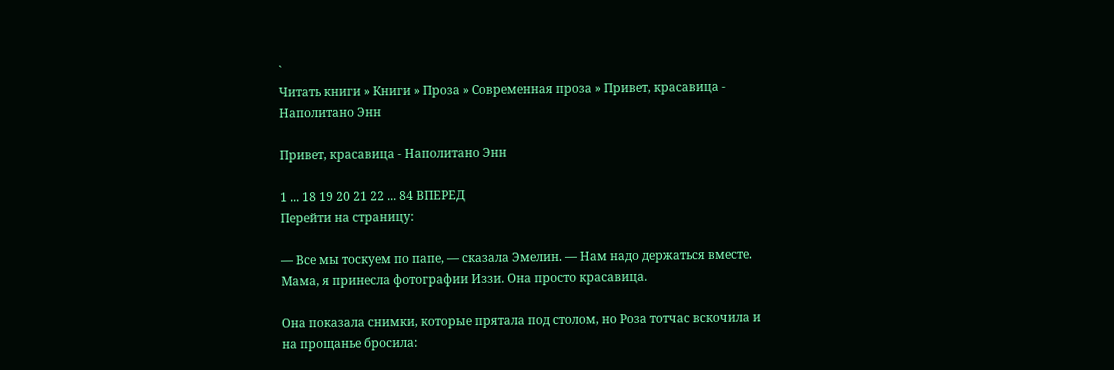`
Читать книги » Книги » Проза » Современная проза » Привет, красавица - Наполитано Энн

Привет, красавица - Наполитано Энн

1 ... 18 19 20 21 22 ... 84 ВПЕРЕД
Перейти на страницу:

— Все мы тоскуем по папе, — сказала Эмелин. — Нам надо держаться вместе. Мама, я принесла фотографии Иззи. Она просто красавица.

Она показала снимки, которые прятала под столом, но Роза тотчас вскочила и на прощанье бросила: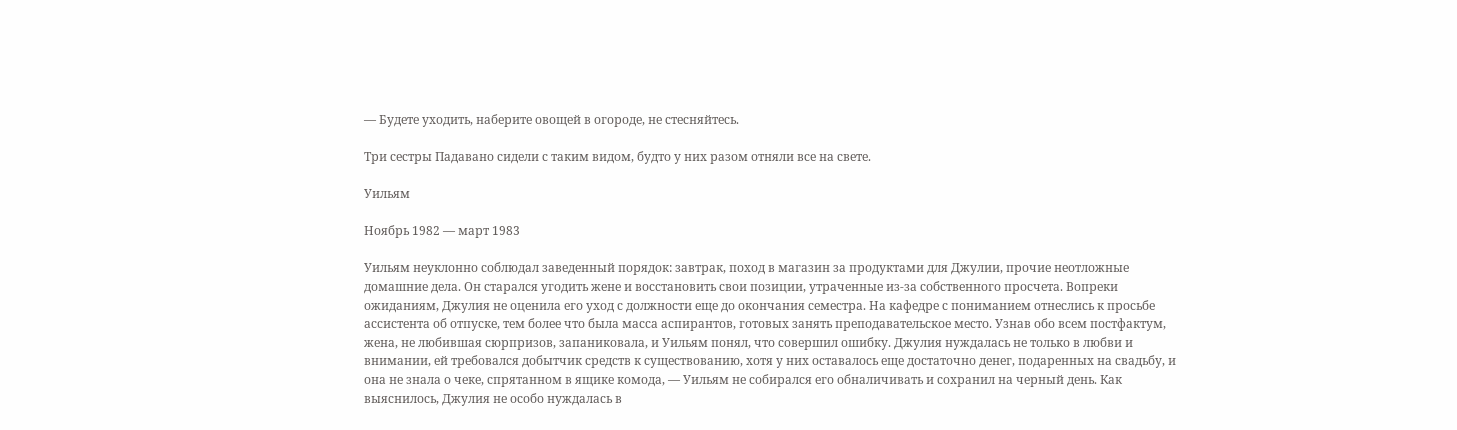— Будете уходить, наберите овощей в огороде, не стесняйтесь.

Три сестры Падавано сидели с таким видом, будто у них разом отняли все на свете.

Уильям

Ноябрь 1982 — март 1983

Уильям неуклонно соблюдал заведенный порядок: завтрак, поход в магазин за продуктами для Джулии, прочие неотложные домашние дела. Он старался угодить жене и восстановить свои позиции, утраченные из-за собственного просчета. Вопреки ожиданиям, Джулия не оценила его уход с должности еще до окончания семестра. На кафедре с пониманием отнеслись к просьбе ассистента об отпуске, тем более что была масса аспирантов, готовых занять преподавательское место. Узнав обо всем постфактум, жена, не любившая сюрпризов, запаниковала, и Уильям понял, что совершил ошибку. Джулия нуждалась не только в любви и внимании, ей требовался добытчик средств к существованию, хотя у них оставалось еще достаточно денег, подаренных на свадьбу, и она не знала о чеке, спрятанном в ящике комода, — Уильям не собирался его обналичивать и сохранил на черный день. Как выяснилось, Джулия не особо нуждалась в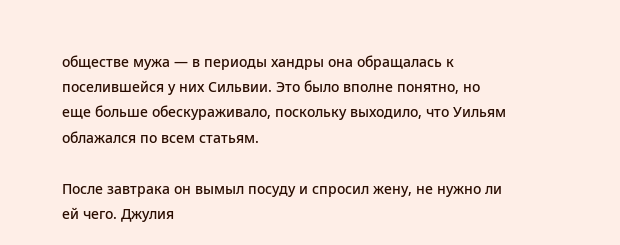обществе мужа — в периоды хандры она обращалась к поселившейся у них Сильвии. Это было вполне понятно, но еще больше обескураживало, поскольку выходило, что Уильям облажался по всем статьям.

После завтрака он вымыл посуду и спросил жену, не нужно ли ей чего. Джулия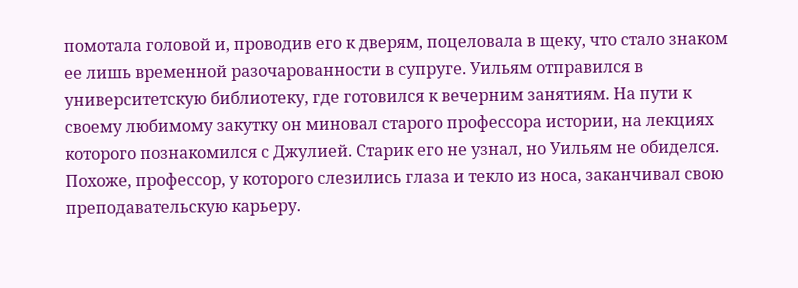помотала головой и, проводив его к дверям, поцеловала в щеку, что стало знаком ее лишь временной разочарованности в супруге. Уильям отправился в университетскую библиотеку, где готовился к вечерним занятиям. На пути к своему любимому закутку он миновал старого профессора истории, на лекциях которого познакомился с Джулией. Старик его не узнал, но Уильям не обиделся. Похоже, профессор, у которого слезились глаза и текло из носа, заканчивал свою преподавательскую карьеру.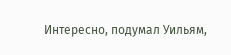Интересно, подумал Уильям,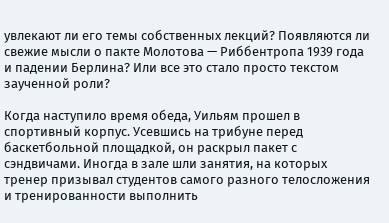увлекают ли его темы собственных лекций? Появляются ли свежие мысли о пакте Молотова — Риббентропа 1939 года и падении Берлина? Или все это стало просто текстом заученной роли?

Когда наступило время обеда, Уильям прошел в спортивный корпус. Усевшись на трибуне перед баскетбольной площадкой, он раскрыл пакет с сэндвичами. Иногда в зале шли занятия, на которых тренер призывал студентов самого разного телосложения и тренированности выполнить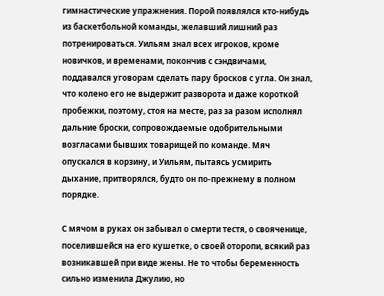гимнастические упражнения. Порой появлялся кто-нибудь из баскетбольной команды, желавший лишний раз потренироваться. Уильям знал всех игроков, кроме новичков, и временами, покончив с сэндвичами, поддавался уговорам сделать пару бросков с угла. Он знал, что колено его не выдержит разворота и даже короткой пробежки, поэтому, стоя на месте, раз за разом исполнял дальние броски, сопровождаемые одобрительными возгласами бывших товарищей по команде. Мяч опускался в корзину, и Уильям, пытаясь усмирить дыхание, притворялся, будто он по-прежнему в полном порядке.

С мячом в руках он забывал о смерти тестя, о свояченице, поселившейся на его кушетке, о своей оторопи, всякий раз возникавшей при виде жены. Не то чтобы беременность сильно изменила Джулию, но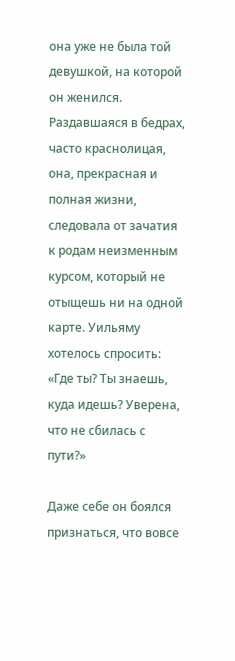она уже не была той девушкой, на которой он женился. Раздавшаяся в бедрах, часто краснолицая, она, прекрасная и полная жизни, следовала от зачатия к родам неизменным курсом, который не отыщешь ни на одной карте. Уильяму хотелось спросить: «Где ты? Ты знаешь, куда идешь? Уверена, что не сбилась с пути?»

Даже себе он боялся признаться, что вовсе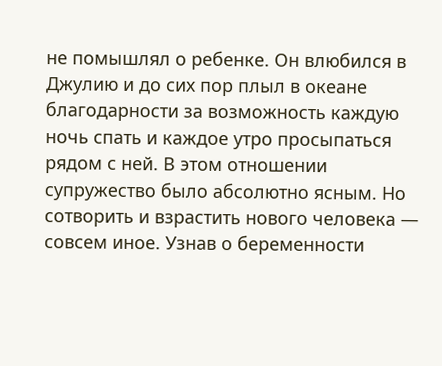не помышлял о ребенке. Он влюбился в Джулию и до сих пор плыл в океане благодарности за возможность каждую ночь спать и каждое утро просыпаться рядом с ней. В этом отношении супружество было абсолютно ясным. Но сотворить и взрастить нового человека — совсем иное. Узнав о беременности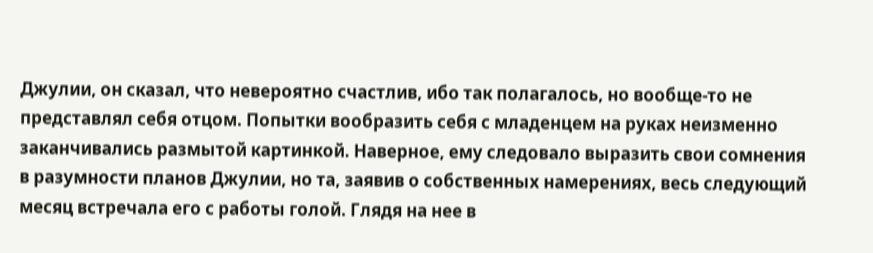Джулии, он сказал, что невероятно счастлив, ибо так полагалось, но вообще-то не представлял себя отцом. Попытки вообразить себя с младенцем на руках неизменно заканчивались размытой картинкой. Наверное, ему следовало выразить свои сомнения в разумности планов Джулии, но та, заявив о собственных намерениях, весь следующий месяц встречала его с работы голой. Глядя на нее в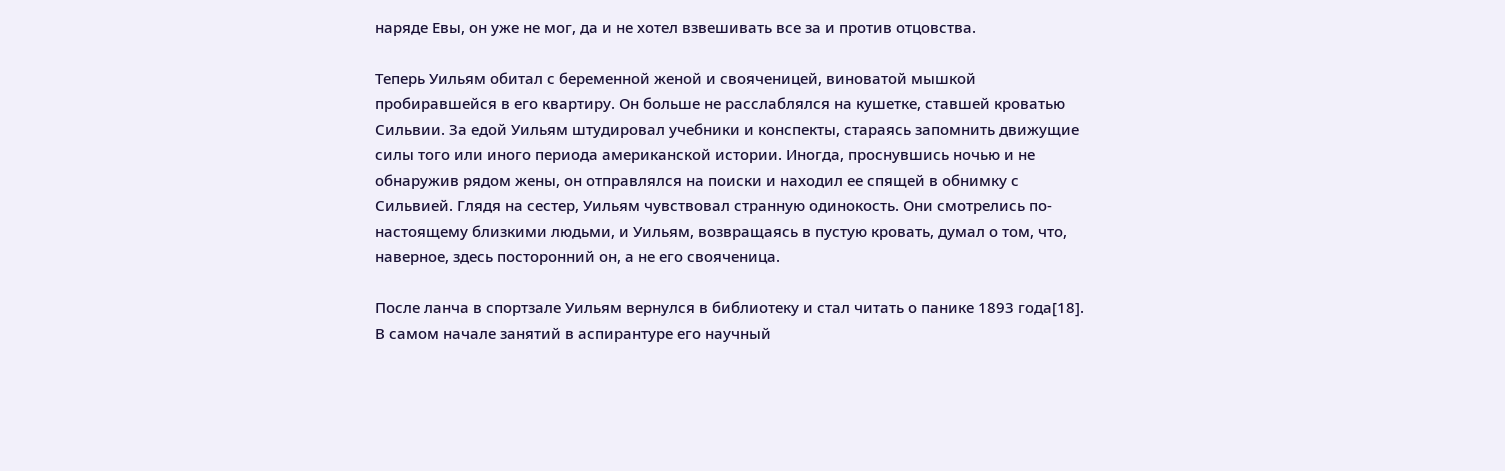наряде Евы, он уже не мог, да и не хотел взвешивать все за и против отцовства.

Теперь Уильям обитал с беременной женой и свояченицей, виноватой мышкой пробиравшейся в его квартиру. Он больше не расслаблялся на кушетке, ставшей кроватью Сильвии. За едой Уильям штудировал учебники и конспекты, стараясь запомнить движущие силы того или иного периода американской истории. Иногда, проснувшись ночью и не обнаружив рядом жены, он отправлялся на поиски и находил ее спящей в обнимку с Сильвией. Глядя на сестер, Уильям чувствовал странную одинокость. Они смотрелись по-настоящему близкими людьми, и Уильям, возвращаясь в пустую кровать, думал о том, что, наверное, здесь посторонний он, а не его свояченица.

После ланча в спортзале Уильям вернулся в библиотеку и стал читать о панике 1893 года[18]. В самом начале занятий в аспирантуре его научный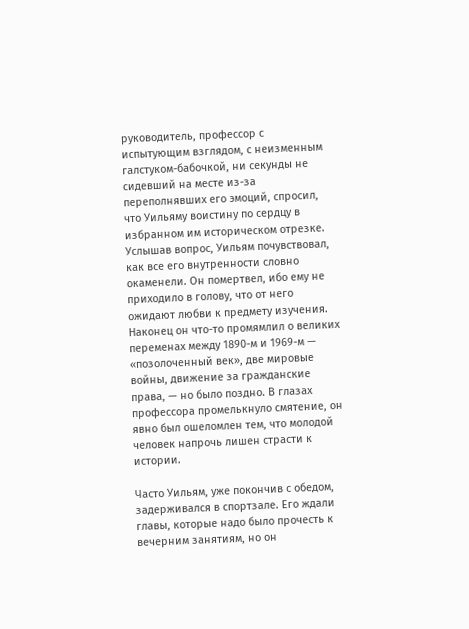руководитель, профессор с испытующим взглядом, с неизменным галстуком-бабочкой, ни секунды не сидевший на месте из-за переполнявших его эмоций, спросил, что Уильяму воистину по сердцу в избранном им историческом отрезке. Услышав вопрос, Уильям почувствовал, как все его внутренности словно окаменели. Он помертвел, ибо ему не приходило в голову, что от него ожидают любви к предмету изучения. Наконец он что-то промямлил о великих переменах между 1890-м и 1969-м — «позолоченный век», две мировые войны, движение за гражданские права, — но было поздно. В глазах профессора промелькнуло смятение, он явно был ошеломлен тем, что молодой человек напрочь лишен страсти к истории.

Часто Уильям, уже покончив с обедом, задерживался в спортзале. Его ждали главы, которые надо было прочесть к вечерним занятиям, но он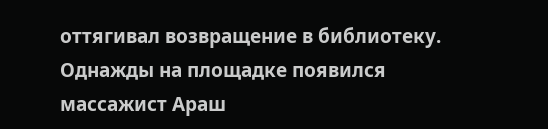оттягивал возвращение в библиотеку. Однажды на площадке появился массажист Араш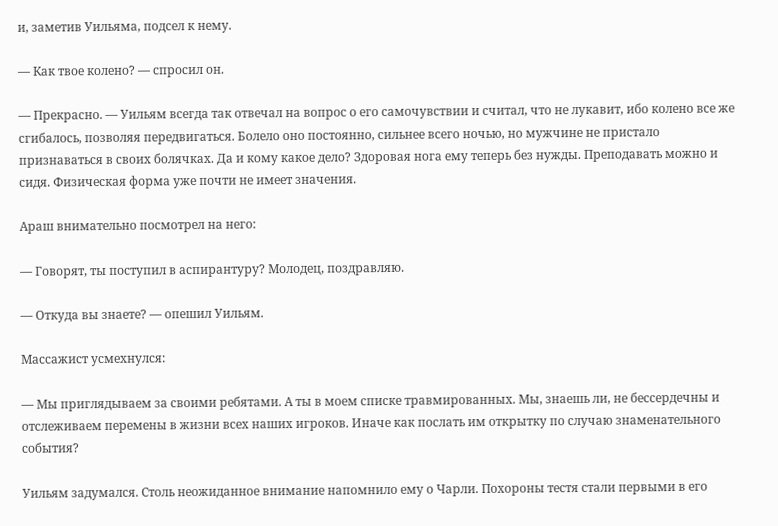и, заметив Уильяма, подсел к нему.

— Как твое колено? — спросил он.

— Прекрасно. — Уильям всегда так отвечал на вопрос о его самочувствии и считал, что не лукавит, ибо колено все же сгибалось, позволяя передвигаться. Болело оно постоянно, сильнее всего ночью, но мужчине не пристало признаваться в своих болячках. Да и кому какое дело? Здоровая нога ему теперь без нужды. Преподавать можно и сидя. Физическая форма уже почти не имеет значения.

Араш внимательно посмотрел на него:

— Говорят, ты поступил в аспирантуру? Молодец, поздравляю.

— Откуда вы знаете? — опешил Уильям.

Массажист усмехнулся:

— Мы приглядываем за своими ребятами. А ты в моем списке травмированных. Мы, знаешь ли, не бессердечны и отслеживаем перемены в жизни всех наших игроков. Иначе как послать им открытку по случаю знаменательного события?

Уильям задумался. Столь неожиданное внимание напомнило ему о Чарли. Похороны тестя стали первыми в его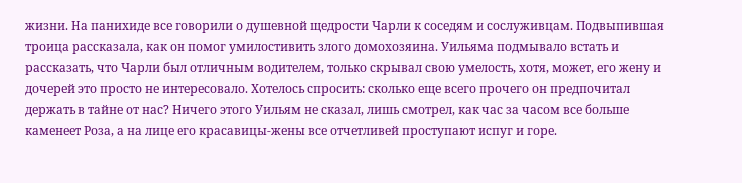жизни. На панихиде все говорили о душевной щедрости Чарли к соседям и сослуживцам. Подвыпившая троица рассказала, как он помог умилостивить злого домохозяина. Уильяма подмывало встать и рассказать, что Чарли был отличным водителем, только скрывал свою умелость, хотя, может, его жену и дочерей это просто не интересовало. Хотелось спросить: сколько еще всего прочего он предпочитал держать в тайне от нас? Ничего этого Уильям не сказал, лишь смотрел, как час за часом все больше каменеет Роза, а на лице его красавицы-жены все отчетливей проступают испуг и горе.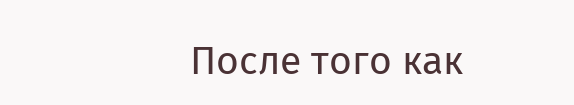После того как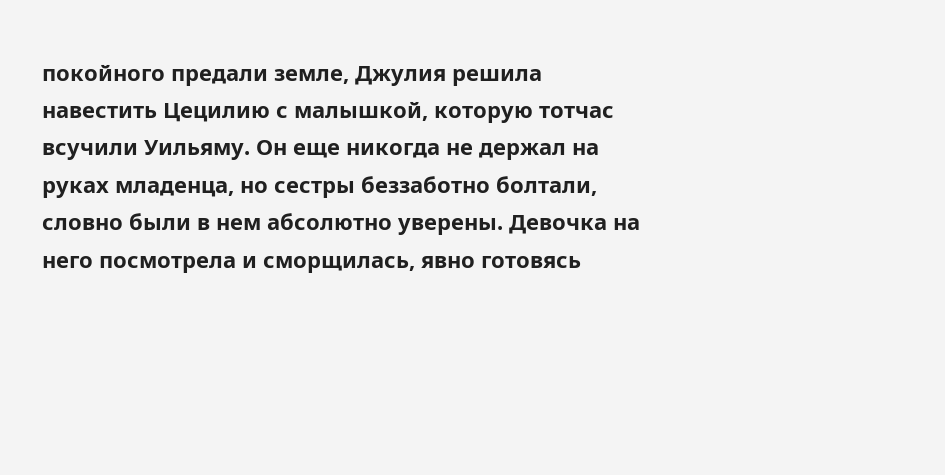покойного предали земле, Джулия решила навестить Цецилию с малышкой, которую тотчас всучили Уильяму. Он еще никогда не держал на руках младенца, но сестры беззаботно болтали, словно были в нем абсолютно уверены. Девочка на него посмотрела и сморщилась, явно готовясь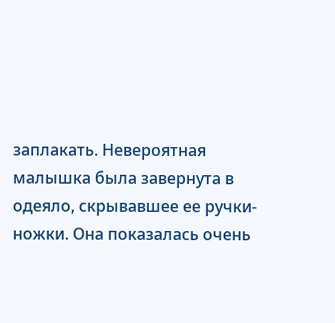заплакать. Невероятная малышка была завернута в одеяло, скрывавшее ее ручки-ножки. Она показалась очень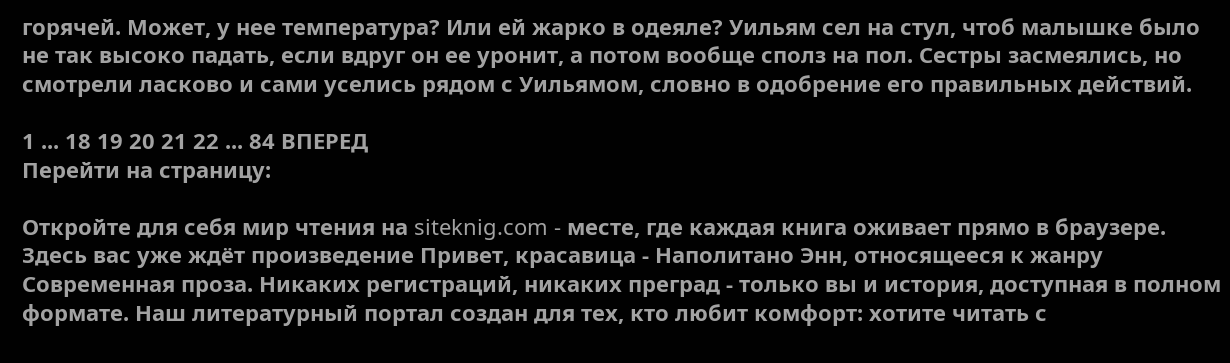горячей. Может, у нее температура? Или ей жарко в одеяле? Уильям сел на стул, чтоб малышке было не так высоко падать, если вдруг он ее уронит, а потом вообще сполз на пол. Сестры засмеялись, но смотрели ласково и сами уселись рядом с Уильямом, словно в одобрение его правильных действий.

1 ... 18 19 20 21 22 ... 84 ВПЕРЕД
Перейти на страницу:

Откройте для себя мир чтения на siteknig.com - месте, где каждая книга оживает прямо в браузере. Здесь вас уже ждёт произведение Привет, красавица - Наполитано Энн, относящееся к жанру Современная проза. Никаких регистраций, никаких преград - только вы и история, доступная в полном формате. Наш литературный портал создан для тех, кто любит комфорт: хотите читать с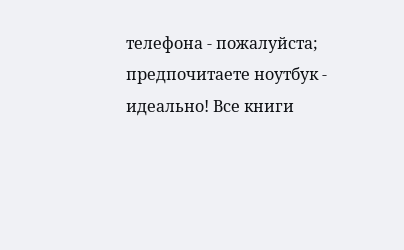телефона - пожалуйста; предпочитаете ноутбук - идеально! Все книги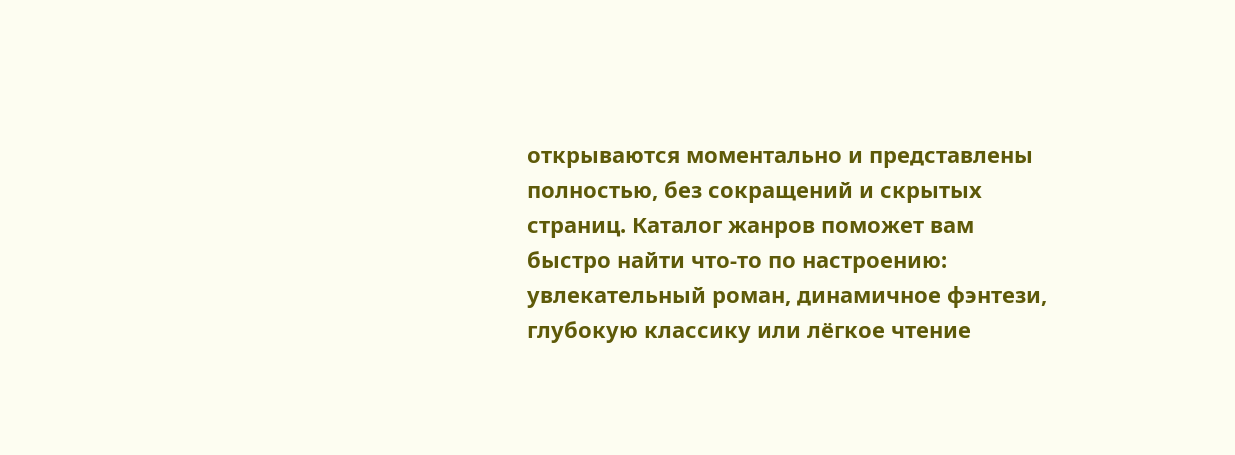открываются моментально и представлены полностью, без сокращений и скрытых страниц. Каталог жанров поможет вам быстро найти что-то по настроению: увлекательный роман, динамичное фэнтези, глубокую классику или лёгкое чтение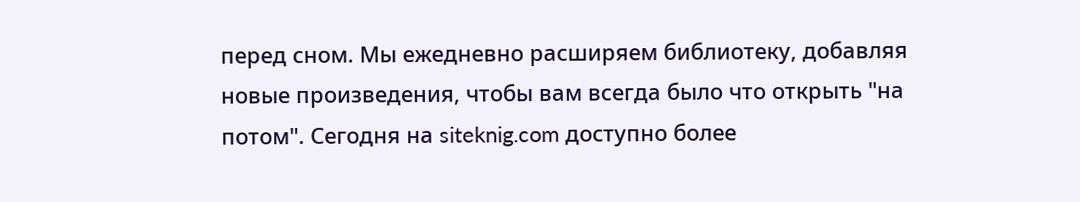перед сном. Мы ежедневно расширяем библиотеку, добавляя новые произведения, чтобы вам всегда было что открыть "на потом". Сегодня на siteknig.com доступно более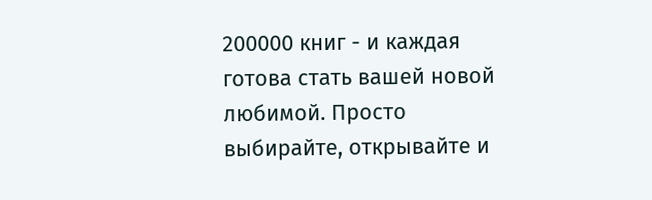200000 книг - и каждая готова стать вашей новой любимой. Просто выбирайте, открывайте и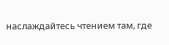наслаждайтесь чтением там, где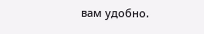вам удобно.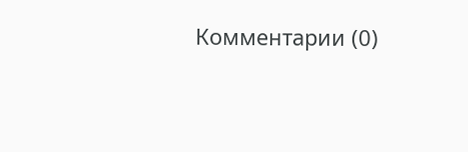Комментарии (0)